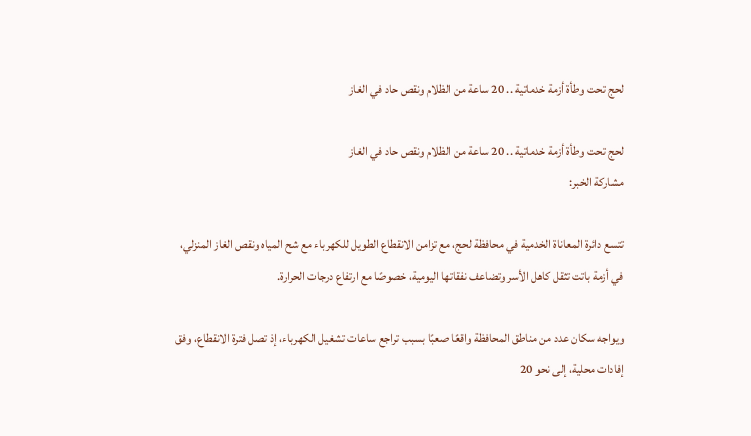لحج تحت وطأة أزمة خدماتية .. 20 ساعة من الظلام ونقص حاد في الغاز

لحج تحت وطأة أزمة خدماتية .. 20 ساعة من الظلام ونقص حاد في الغاز
مشاركة الخبر:

تتسع دائرة المعاناة الخدمية في محافظة لحج، مع تزامن الانقطاع الطويل للكهرباء مع شح المياه ونقص الغاز المنزلي، في أزمة باتت تثقل كاهل الأسر وتضاعف نفقاتها اليومية، خصوصًا مع ارتفاع درجات الحرارة.

ويواجه سكان عدد من مناطق المحافظة واقعًا صعبًا بسبب تراجع ساعات تشغيل الكهرباء، إذ تصل فترة الانقطاع، وفق إفادات محلية، إلى نحو 20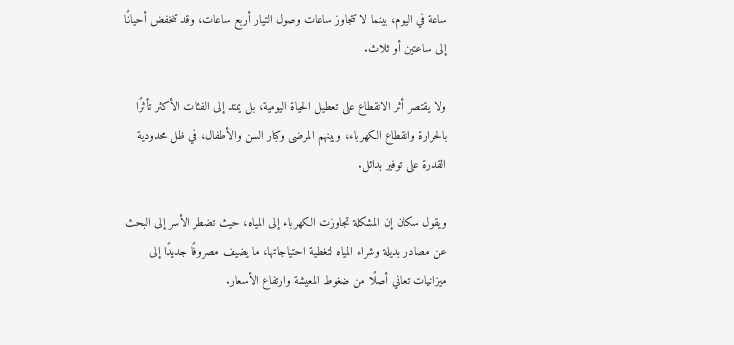ساعة في اليوم، بينما لا تتجاوز ساعات وصول التيار أربع ساعات، وقد تنخفض أحيانًا إلى ساعتين أو ثلاث.

ولا يقتصر أثر الانقطاع على تعطيل الحياة اليومية، بل يمتد إلى الفئات الأكثر تأثرًا بالحرارة وانقطاع الكهرباء، وبينهم المرضى وكبار السن والأطفال، في ظل محدودية القدرة على توفير بدائل.

ويقول سكان إن المشكلة تجاوزت الكهرباء إلى المياه، حيث تضطر الأسر إلى البحث عن مصادر بديلة وشراء المياه لتغطية احتياجاتها، ما يضيف مصروفًا جديدًا إلى ميزانيات تعاني أصلًا من ضغوط المعيشة وارتفاع الأسعار.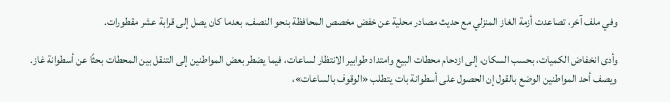وفي ملف آخر، تصاعدت أزمة الغاز المنزلي مع حديث مصادر محلية عن خفض مخصص المحافظة بنحو النصف، بعدما كان يصل إلى قرابة عشر مقطورات.

وأدى انخفاض الكميات، بحسب السكان، إلى ازدحام محطات البيع وامتداد طوابير الانتظار لساعات، فيما يضطر بعض المواطنين إلى التنقل بين المحطات بحثًا عن أسطوانة غاز.
ويصف أحد المواطنين الوضع بالقول إن الحصول على أسطوانة بات يتطلب «الوقوف بالساعات»،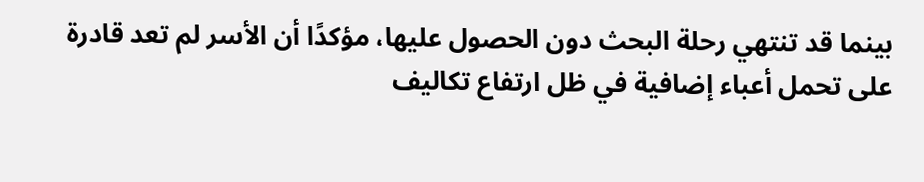بينما قد تنتهي رحلة البحث دون الحصول عليها، مؤكدًا أن الأسر لم تعد قادرة على تحمل أعباء إضافية في ظل ارتفاع تكاليف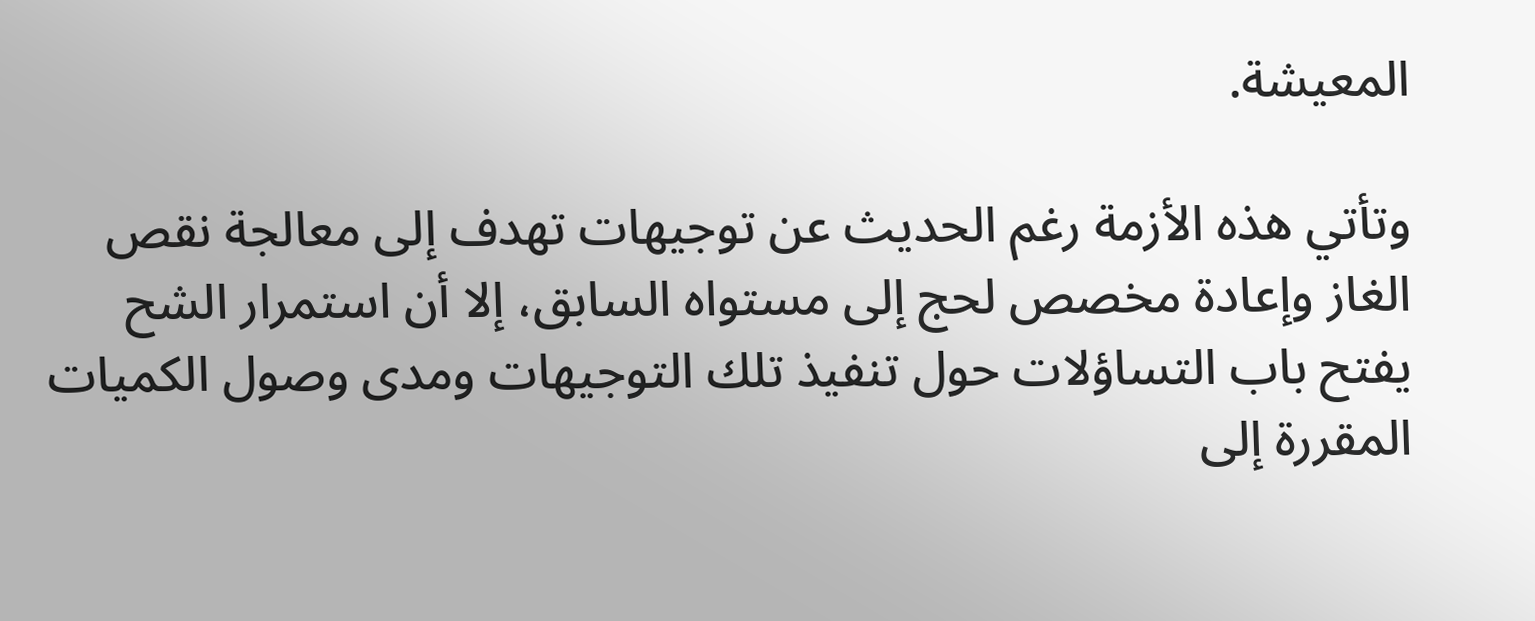المعيشة.

وتأتي هذه الأزمة رغم الحديث عن توجيهات تهدف إلى معالجة نقص الغاز وإعادة مخصص لحج إلى مستواه السابق، إلا أن استمرار الشح يفتح باب التساؤلات حول تنفيذ تلك التوجيهات ومدى وصول الكميات المقررة إلى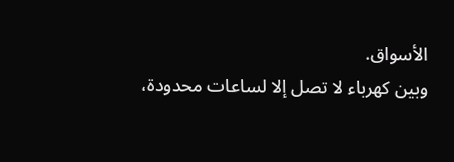الأسواق.
وبين كهرباء لا تصل إلا لساعات محدودة،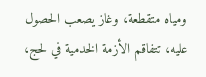ومياه متقطعة، وغاز يصعب الحصول عليه، تتفاقم الأزمة الخدمية في لحج،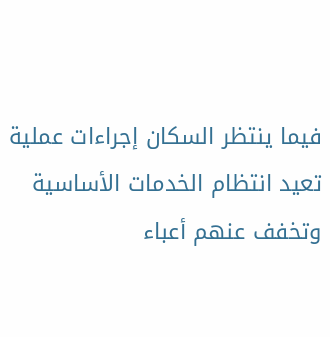فيما ينتظر السكان إجراءات عملية تعيد انتظام الخدمات الأساسية وتخفف عنهم أعباء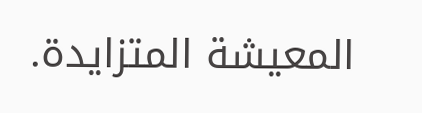المعيشة المتزايدة.